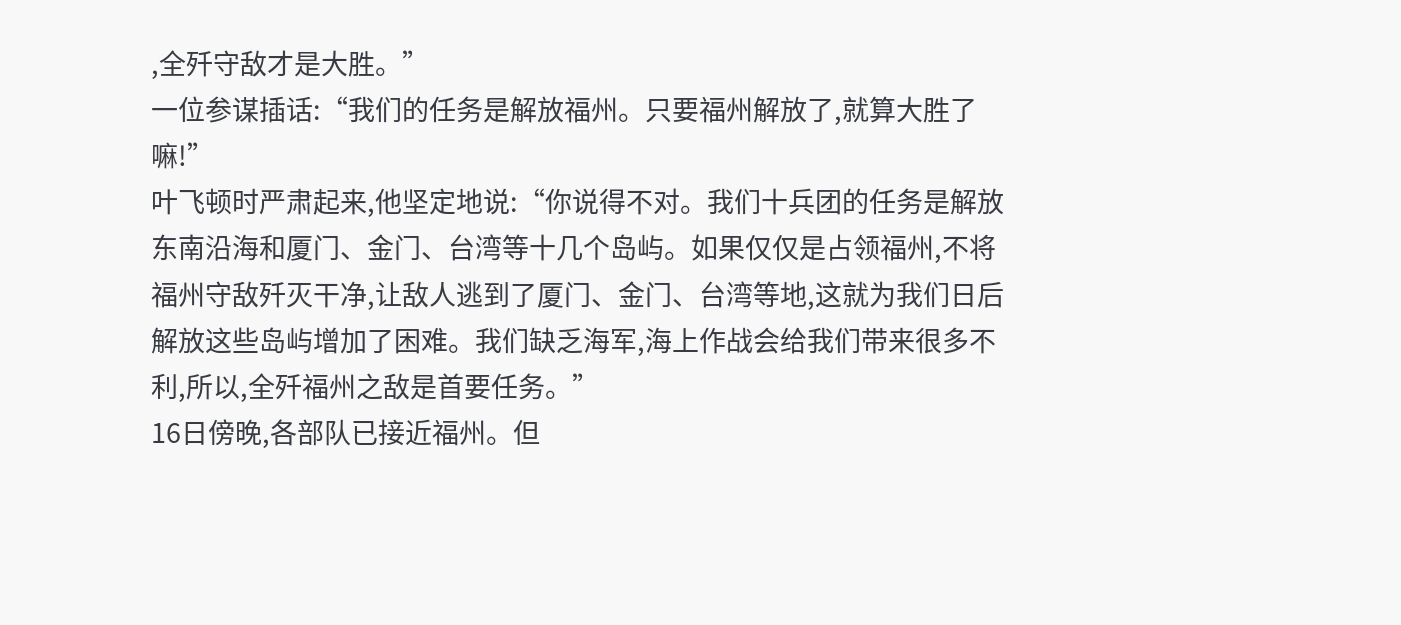,全歼守敌才是大胜。”
一位参谋插话:“我们的任务是解放福州。只要福州解放了,就算大胜了嘛!”
叶飞顿时严肃起来,他坚定地说:“你说得不对。我们十兵团的任务是解放东南沿海和厦门、金门、台湾等十几个岛屿。如果仅仅是占领福州,不将福州守敌歼灭干净,让敌人逃到了厦门、金门、台湾等地,这就为我们日后解放这些岛屿增加了困难。我们缺乏海军,海上作战会给我们带来很多不利,所以,全歼福州之敌是首要任务。”
16日傍晚,各部队已接近福州。但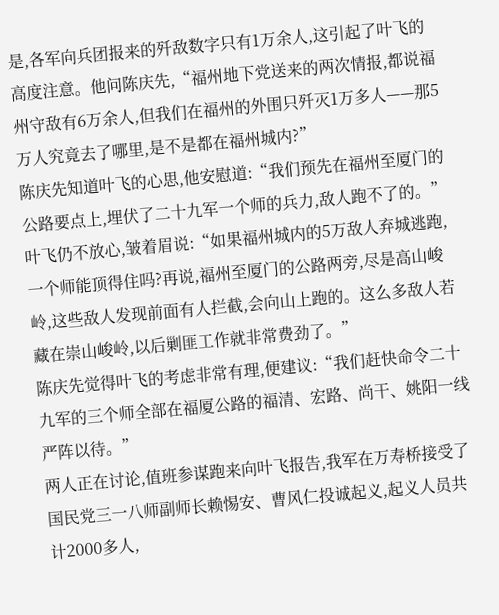是,各军向兵团报来的歼敌数字只有1万余人,这引起了叶飞的高度注意。他问陈庆先,“福州地下党送来的两次情报,都说福州守敌有6万余人,但我们在福州的外围只歼灭1万多人——那5万人究竟去了哪里,是不是都在福州城内?”
陈庆先知道叶飞的心思,他安慰道:“我们预先在福州至厦门的公路要点上,埋伏了二十九军一个师的兵力,敌人跑不了的。”
叶飞仍不放心,皱着眉说:“如果福州城内的5万敌人弃城逃跑,一个师能顶得住吗?再说,福州至厦门的公路两旁,尽是高山峻岭,这些敌人发现前面有人拦截,会向山上跑的。这么多敌人若藏在崇山峻岭,以后剿匪工作就非常费劲了。”
陈庆先觉得叶飞的考虑非常有理,便建议:“我们赶快命令二十九军的三个师全部在福厦公路的福清、宏路、尚干、姚阳一线严阵以待。”
两人正在讨论,值班参谋跑来向叶飞报告,我军在万寿桥接受了国民党三一八师副师长赖惕安、曹风仁投诚起义,起义人员共计2000多人,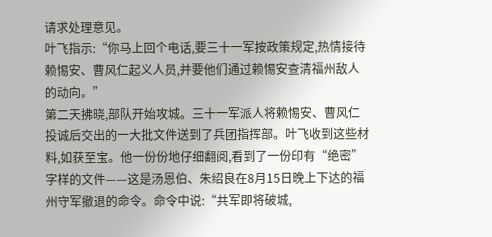请求处理意见。
叶飞指示:“你马上回个电话,要三十一军按政策规定,热情接待赖惕安、曹风仁起义人员,并要他们通过赖惕安查清福州敌人的动向。”
第二天拂晓,部队开始攻城。三十一军派人将赖惕安、曹风仁投诚后交出的一大批文件送到了兵团指挥部。叶飞收到这些材料,如获至宝。他一份份地仔细翻阅,看到了一份印有“绝密”字样的文件——这是汤恩伯、朱绍良在8月15日晚上下达的福州守军撤退的命令。命令中说:“共军即将破城,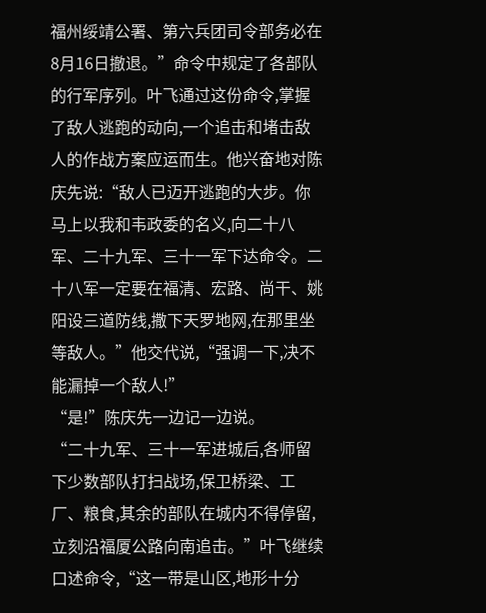福州绥靖公署、第六兵团司令部务必在8月16日撤退。”命令中规定了各部队的行军序列。叶飞通过这份命令,掌握了敌人逃跑的动向,一个追击和堵击敌人的作战方案应运而生。他兴奋地对陈庆先说:“敌人已迈开逃跑的大步。你马上以我和韦政委的名义,向二十八军、二十九军、三十一军下达命令。二十八军一定要在福清、宏路、尚干、姚阳设三道防线,撒下天罗地网,在那里坐等敌人。”他交代说,“强调一下,决不能漏掉一个敌人!”
“是!”陈庆先一边记一边说。
“二十九军、三十一军进城后,各师留下少数部队打扫战场,保卫桥梁、工厂、粮食,其余的部队在城内不得停留,立刻沿福厦公路向南追击。”叶飞继续口述命令,“这一带是山区,地形十分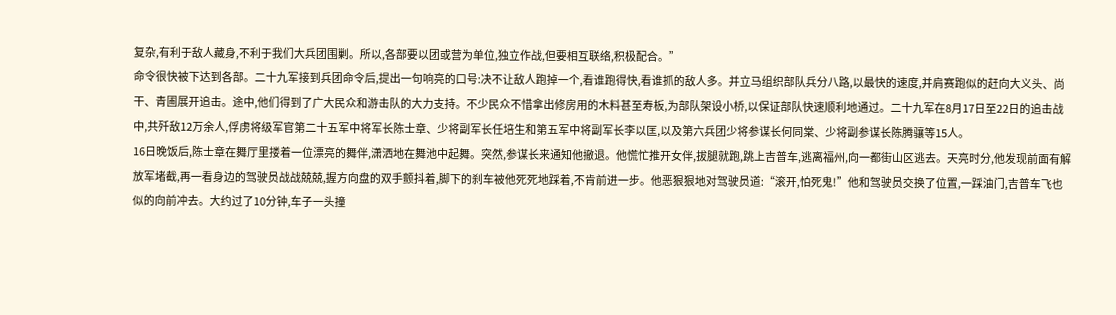复杂,有利于敌人藏身,不利于我们大兵团围剿。所以,各部要以团或营为单位,独立作战,但要相互联络,积极配合。”
命令很快被下达到各部。二十九军接到兵团命令后,提出一句响亮的口号:决不让敌人跑掉一个,看谁跑得快,看谁抓的敌人多。并立马组织部队兵分八路,以最快的速度,并肩赛跑似的赶向大义头、尚干、青圃展开追击。途中,他们得到了广大民众和游击队的大力支持。不少民众不惜拿出修房用的木料甚至寿板,为部队架设小桥,以保证部队快速顺利地通过。二十九军在8月17日至22日的追击战中,共歼敌12万余人,俘虏将级军官第二十五军中将军长陈士章、少将副军长任培生和第五军中将副军长李以匡,以及第六兵团少将参谋长何同棠、少将副参谋长陈腾骧等15人。
16日晚饭后,陈士章在舞厅里搂着一位漂亮的舞伴,潇洒地在舞池中起舞。突然,参谋长来通知他撤退。他慌忙推开女伴,拔腿就跑,跳上吉普车,逃离福州,向一都街山区逃去。天亮时分,他发现前面有解放军堵截,再一看身边的驾驶员战战兢兢,握方向盘的双手颤抖着,脚下的刹车被他死死地踩着,不肯前进一步。他恶狠狠地对驾驶员道:“滚开,怕死鬼!”他和驾驶员交换了位置,一踩油门,吉普车飞也似的向前冲去。大约过了10分钟,车子一头撞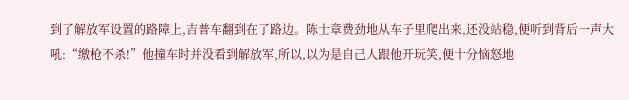到了解放军设置的路障上,吉普车翻到在了路边。陈士章费劲地从车子里爬出来,还没站稳,便听到背后一声大吼:“缴枪不杀!”他撞车时并没看到解放军,所以,以为是自己人跟他开玩笑,便十分恼怒地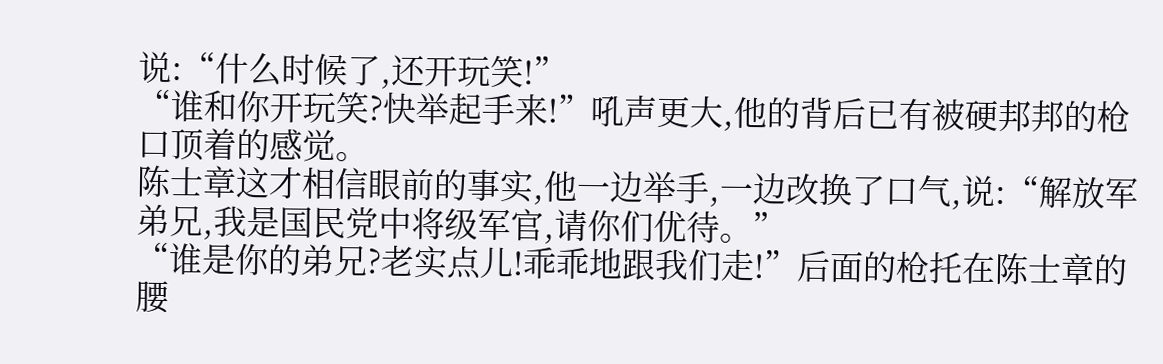说:“什么时候了,还开玩笑!”
“谁和你开玩笑?快举起手来!”吼声更大,他的背后已有被硬邦邦的枪口顶着的感觉。
陈士章这才相信眼前的事实,他一边举手,一边改换了口气,说:“解放军弟兄,我是国民党中将级军官,请你们优待。”
“谁是你的弟兄?老实点儿!乖乖地跟我们走!”后面的枪托在陈士章的腰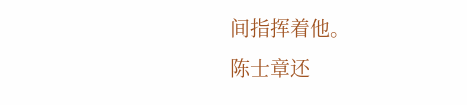间指挥着他。
陈士章还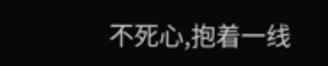不死心,抱着一线